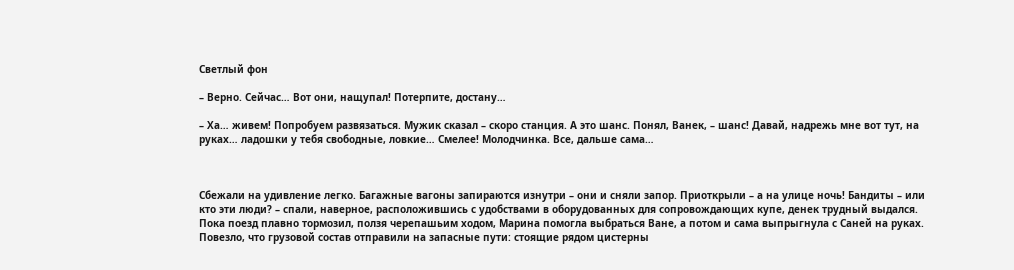Светлый фон

– Верно. Сейчас… Вот они, нащупал! Потерпите, достану…

– Ха… живем! Попробуем развязаться. Мужик сказал – скоро станция. А это шанс. Понял, Ванек, – шанс! Давай, надрежь мне вот тут, на руках… ладошки у тебя свободные, ловкие… Смелее! Молодчинка. Все, дальше сама…



Сбежали на удивление легко. Багажные вагоны запираются изнутри – они и сняли запор. Приоткрыли – а на улице ночь! Бандиты – или кто эти люди? – спали, наверное, расположившись с удобствами в оборудованных для сопровождающих купе, денек трудный выдался. Пока поезд плавно тормозил, ползя черепашьим ходом, Марина помогла выбраться Ване, а потом и сама выпрыгнула с Саней на руках. Повезло, что грузовой состав отправили на запасные пути: стоящие рядом цистерны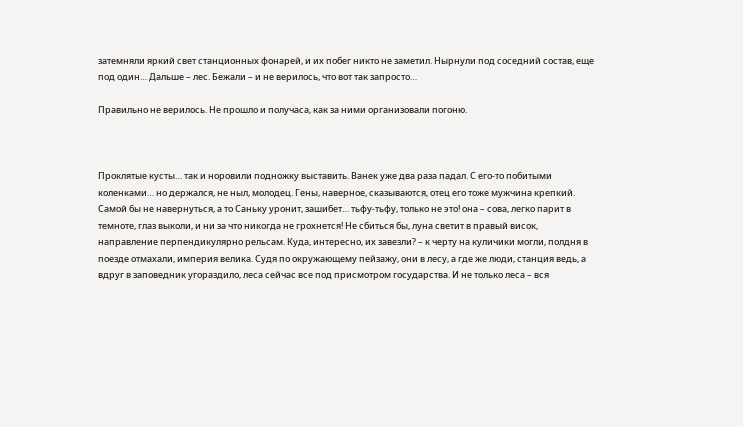затемняли яркий свет станционных фонарей, и их побег никто не заметил. Нырнули под соседний состав, еще под один… Дальше – лес. Бежали – и не верилось, что вот так запросто…

Правильно не верилось. Не прошло и получаса, как за ними организовали погоню.



Проклятые кусты… так и норовили подножку выставить. Ванек уже два раза падал. С его-то побитыми коленками… но держался, не ныл, молодец. Гены, наверное, сказываются, отец его тоже мужчина крепкий. Самой бы не навернуться, а то Саньку уронит, зашибет… тьфу-тьфу, только не это! она – сова, легко парит в темноте, глаз выколи, и ни за что никогда не грохнется! Не сбиться бы, луна светит в правый висок, направление перпендикулярно рельсам. Куда, интересно, их завезли? – к черту на куличики могли, полдня в поезде отмахали, империя велика. Судя по окружающему пейзажу, они в лесу, а где же люди, станция ведь, а вдруг в заповедник угораздило, леса сейчас все под присмотром государства. И не только леса – вся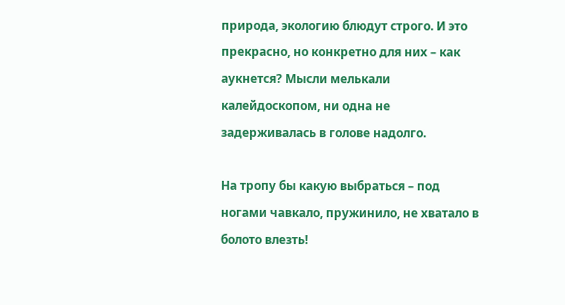природа, экологию блюдут строго. И это прекрасно, но конкретно для них – как аукнется? Мысли мелькали калейдоскопом, ни одна не задерживалась в голове надолго.

На тропу бы какую выбраться – под ногами чавкало, пружинило, не хватало в болото влезть!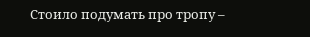Стоило подумать про тропу –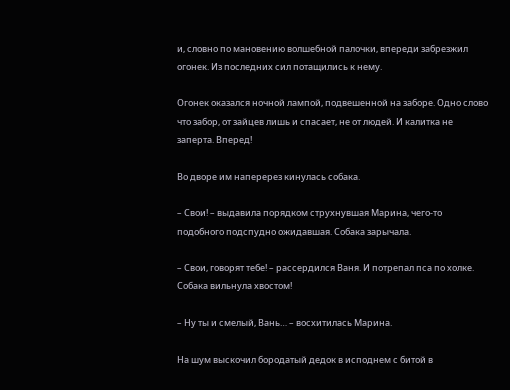и, словно по мановению волшебной палочки, впереди забрезжил огонек. Из последних сил потащились к нему.

Огонек оказался ночной лампой, подвешенной на заборе. Одно слово что забор, от зайцев лишь и спасает, не от людей. И калитка не заперта. Вперед!

Во дворе им наперерез кинулась собака.

– Свои! – выдавила порядком струхнувшая Марина, чего-то подобного подспудно ожидавшая. Собака зарычала.

– Свои, говорят тебе! – рассердился Ваня. И потрепал пса по холке. Собака вильнула хвостом!

– Ну ты и смелый, Вань… – восхитилась Марина.

На шум выскочил бородатый дедок в исподнем с битой в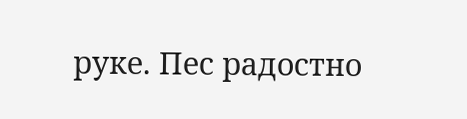руке. Пес радостно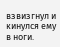взвизгнул и кинулся ему в ноги.